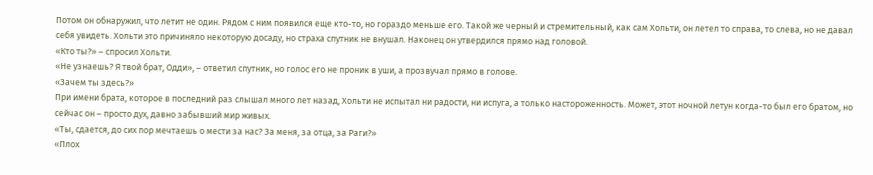Потом он обнаружил, что летит не один. Рядом с ним появился еще кто-то, но гораздо меньше его. Такой же черный и стремительный, как сам Хольти, он летел то справа, то слева, но не давал себя увидеть. Хольти это причиняло некоторую досаду, но страха спутник не внушал. Наконец он утвердился прямо над головой.
«Кто ты?» – спросил Хольти.
«Не узнаешь? Я твой брат, Одди», – ответил спутник, но голос его не проник в уши, а прозвучал прямо в голове.
«Зачем ты здесь?»
При имени брата, которое в последний раз слышал много лет назад, Хольти не испытал ни радости, ни испуга, а только настороженность. Может, этот ночной летун когда-то был его братом, но сейчас он – просто дух, давно забывший мир живых.
«Ты, сдается, до сих пор мечтаешь о мести за нас? За меня, за отца, за Раги?»
«Плох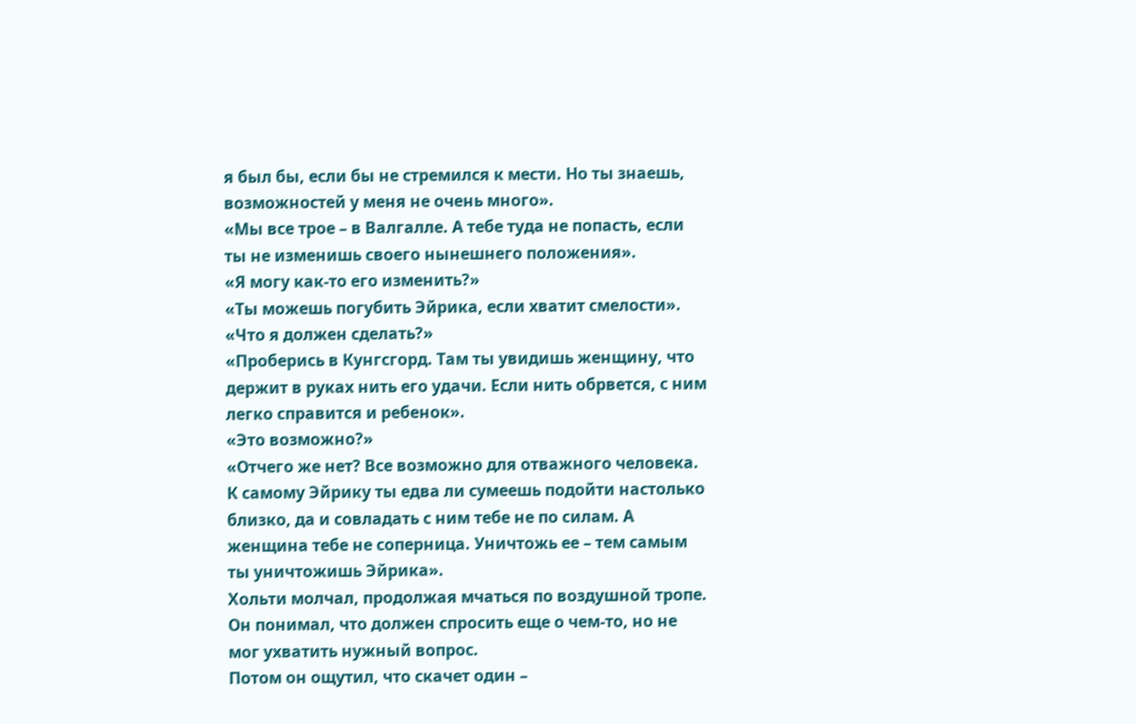я был бы, если бы не стремился к мести. Но ты знаешь, возможностей у меня не очень много».
«Мы все трое – в Валгалле. А тебе туда не попасть, если ты не изменишь своего нынешнего положения».
«Я могу как-то его изменить?»
«Ты можешь погубить Эйрика, если хватит смелости».
«Что я должен сделать?»
«Проберись в Кунгсгорд. Там ты увидишь женщину, что держит в руках нить его удачи. Если нить обрвется, с ним легко справится и ребенок».
«Это возможно?»
«Отчего же нет? Все возможно для отважного человека. К самому Эйрику ты едва ли сумеешь подойти настолько близко, да и совладать с ним тебе не по силам. А женщина тебе не соперница. Уничтожь ее – тем самым ты уничтожишь Эйрика».
Хольти молчал, продолжая мчаться по воздушной тропе. Он понимал, что должен спросить еще о чем-то, но не мог ухватить нужный вопрос.
Потом он ощутил, что скачет один –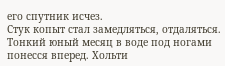его спутник исчез.
Стук копыт стал замедляться, отдаляться. Тонкий юный месяц в воде под ногами понесся вперед. Хольти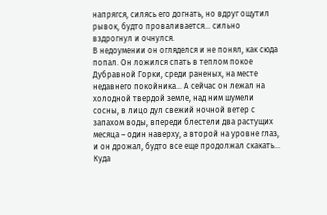напрягся, силясь его догнать, но вдруг ощутил рывок, будто проваливается… сильно вздрогнул и очнулся.
В недоумении он огляделся и не понял, как сюда попал. Он ложился спать в теплом покое Дубравной Горки, среди раненых, на месте недавнего покойника… А сейчас он лежал на холодной твердой земле, над ним шумели сосны, в лицо дул свежий ночной ветер с запахом воды, впереди блестели два растущих месяца – один наверху, а второй на уровне глаз, и он дрожал, будто все еще продолжал скакать… Куда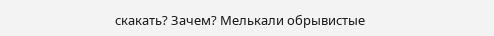скакать? Зачем? Мелькали обрывистые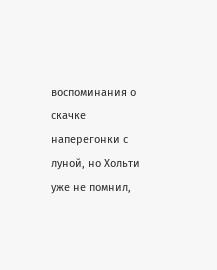воспоминания о скачке наперегонки с луной, но Хольти уже не помнил,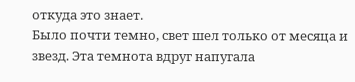откуда это знает.
Было почти темно, свет шел только от месяца и звезд. Эта темнота вдруг напугала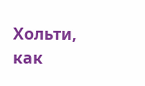Хольти, как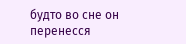будто во сне он перенесся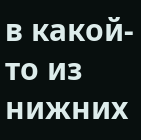в какой-то из нижних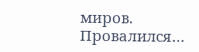миров. Провалился…